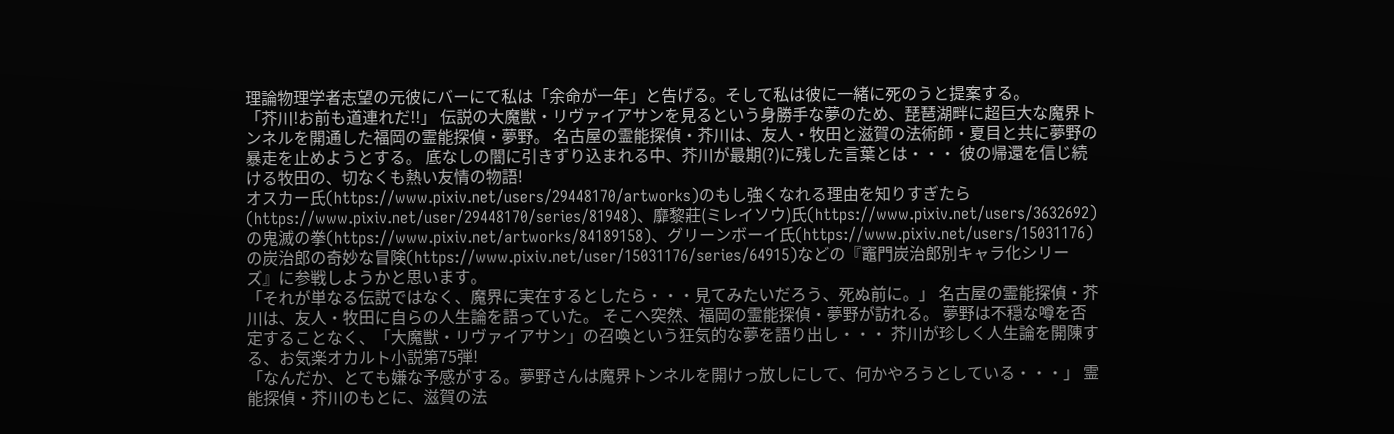理論物理学者志望の元彼にバーにて私は「余命が一年」と告げる。そして私は彼に一緒に死のうと提案する。
「芥川!お前も道連れだ!!」 伝説の大魔獣・リヴァイアサンを見るという身勝手な夢のため、琵琶湖畔に超巨大な魔界トンネルを開通した福岡の霊能探偵・夢野。 名古屋の霊能探偵・芥川は、友人・牧田と滋賀の法術師・夏目と共に夢野の暴走を止めようとする。 底なしの闇に引きずり込まれる中、芥川が最期(?)に残した言葉とは・・・ 彼の帰還を信じ続ける牧田の、切なくも熱い友情の物語!
オスカー氏(https://www.pixiv.net/users/29448170/artworks)のもし強くなれる理由を知りすぎたら(https://www.pixiv.net/user/29448170/series/81948)、靡黎莊(ミレイソウ)氏(https://www.pixiv.net/users/3632692)の鬼滅の拳(https://www.pixiv.net/artworks/84189158)、グリーンボーイ氏(https://www.pixiv.net/users/15031176)の炭治郎の奇妙な冒険(https://www.pixiv.net/user/15031176/series/64915)などの『竈門炭治郎別キャラ化シリーズ』に参戦しようかと思います。
「それが単なる伝説ではなく、魔界に実在するとしたら・・・見てみたいだろう、死ぬ前に。」 名古屋の霊能探偵・芥川は、友人・牧田に自らの人生論を語っていた。 そこへ突然、福岡の霊能探偵・夢野が訪れる。 夢野は不穏な噂を否定することなく、「大魔獣・リヴァイアサン」の召喚という狂気的な夢を語り出し・・・ 芥川が珍しく人生論を開陳する、お気楽オカルト小説第75弾!
「なんだか、とても嫌な予感がする。夢野さんは魔界トンネルを開けっ放しにして、何かやろうとしている・・・」 霊能探偵・芥川のもとに、滋賀の法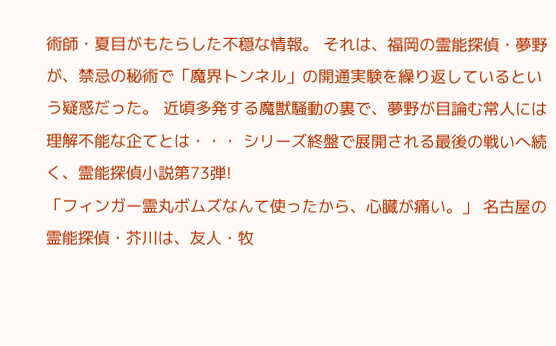術師・夏目がもたらした不穏な情報。 それは、福岡の霊能探偵・夢野が、禁忌の秘術で「魔界トンネル」の開通実験を繰り返しているという疑惑だった。 近頃多発する魔獣騒動の裏で、夢野が目論む常人には理解不能な企てとは・・・ シリーズ終盤で展開される最後の戦いへ続く、霊能探偵小説第73弾!
「フィンガー霊丸ボムズなんて使ったから、心臓が痛い。」 名古屋の霊能探偵・芥川は、友人・牧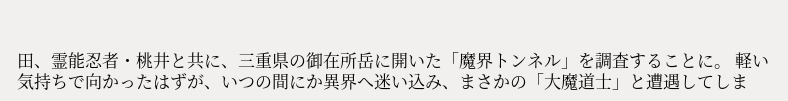田、霊能忍者・桃井と共に、三重県の御在所岳に開いた「魔界トンネル」を調査することに。 軽い気持ちで向かったはずが、いつの間にか異界へ迷い込み、まさかの「大魔道士」と遭遇してしま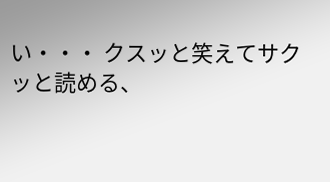い・・・ クスッと笑えてサクッと読める、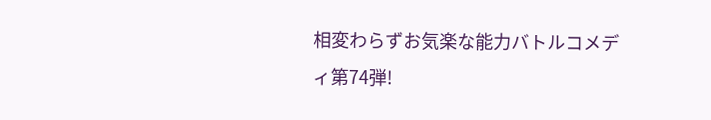相変わらずお気楽な能力バトルコメディ第74弾!